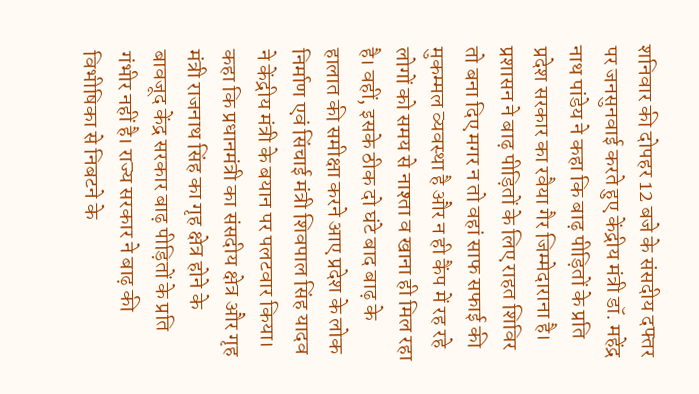शनिवार की दोपहर 12 बजे के संसदीय दफ्तर पर जनसुनवाई करते हुए केंद्रीय मंत्री डॉ. महेंद्र नाथ पांडेय ने कहा कि बाढ़ पीड़ितों के प्रति प्रदेश सरकार का रवैया गैर जिम्मेदाराना है। प्रशासन ने बाढ़ पीड़ितों के लिए राहत शिविर तो बना दिए मगर न तो वहां साफ सफाई की मुकम्मल व्यवस्था है और न ही कैंप में रह रहे लोगों को समय से नाश्ता व खाना ही मिल रहा है। वहीं, इसके ठीक दो घंटे बाद बाढ़ के हालात की समीक्षा करने आए प्रदेश के लोक निर्माण एवं सिंचाई मंत्री शिवपाल सिंह यादव ने केंद्रीय मंत्री के बयान पर पलटवार किया। कहा कि प्रधानमंत्री का संसदीय क्षेत्र और गृह मंत्री राजनाथ सिंह का गृह क्षेत्र होने के बावजूद केंद्र सरकार बाढ़ पीड़ितों के प्रति गंभीर नहीं है। राज्य सरकार ने बाढ़ की विभीषिका से निबटने के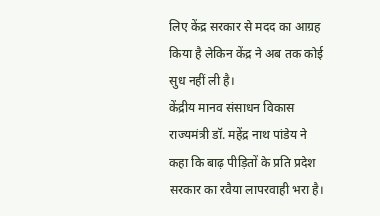लिए केंद्र सरकार से मदद का आग्रह किया है लेकिन केंद्र ने अब तक कोई सुध नहीं ली है।
केंद्रीय मानव संसाधन विकास राज्यमंत्री डॉ. महेंद्र नाथ पांडेय ने कहा कि बाढ़ पीड़ितों के प्रति प्रदेश सरकार का रवैया लापरवाही भरा है।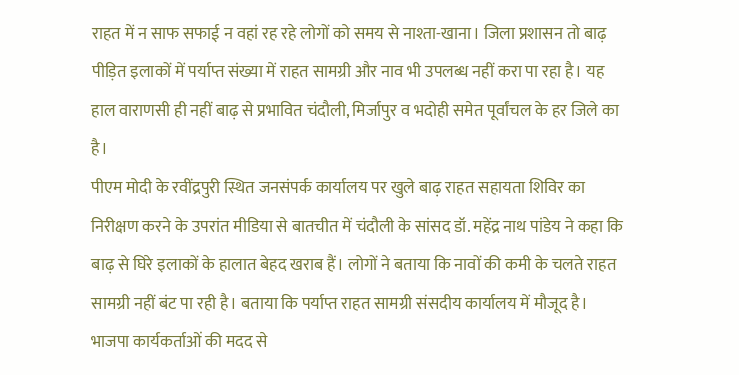राहत में न साफ सफाई न वहां रह रहे लोगों को समय से नाश्ता-खाना। जिला प्रशासन तो बाढ़ पीड़ित इलाकों में पर्याप्त संख्या में राहत सामग्री और नाव भी उपलब्ध नहीं करा पा रहा है। यह हाल वाराणसी ही नहीं बाढ़ से प्रभावित चंदौली, मिर्जापुर व भदोही समेत पूर्वांचल के हर जिले का है।
पीएम मोदी के रवींद्रपुरी स्थित जनसंपर्क कार्यालय पर खुले बाढ़ राहत सहायता शिविर का निरीक्षण करने के उपरांत मीडिया से बातचीत में चंदौली के सांसद डॉ. महेंद्र नाथ पांडेय ने कहा कि बाढ़ से घिरे इलाकों के हालात बेहद खराब हैं। लोगों ने बताया कि नावों की कमी के चलते राहत सामग्री नहीं बंट पा रही है। बताया कि पर्याप्त राहत सामग्री संसदीय कार्यालय में मौजूद है। भाजपा कार्यकर्ताओं की मदद से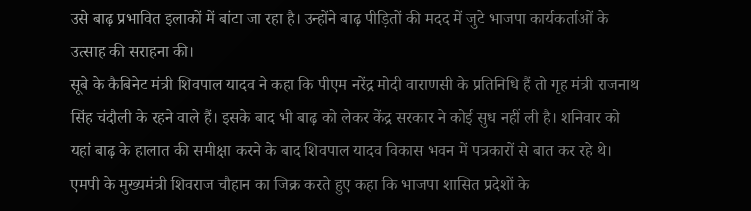उसे बाढ़ प्रभावित इलाकों में बांटा जा रहा है। उन्होंने बाढ़ पीड़ितों की मदद में जुटे भाजपा कार्यकर्ताओं के उत्साह की सराहना की।
सूबे के कैबिनेट मंत्री शिवपाल यादव ने कहा कि पीएम नरेंद्र मोदी वाराणसी के प्रतिनिधि हैं तो गृह मंत्री राजनाथ सिंह चंदौली के रहने वाले हैं। इसके बाद भी बाढ़ को लेकर केंद्र सरकार ने कोई सुध नहीं ली है। शनिवार को यहां बाढ़ के हालात की समीक्षा करने के बाद शिवपाल यादव विकास भवन में पत्रकारों से बात कर रहे थे। एमपी के मुख्यमंत्री शिवराज चौहान का जिक्र करते हुए कहा कि भाजपा शासित प्रदेशों के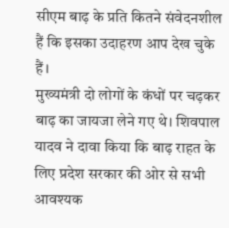सीएम बाढ़ के प्रति कितने संवेदनशील हैं कि इसका उदाहरण आप देख चुके हैं।
मुख्यमंत्री दो लोगों के कंधों पर चढ़कर बाढ़ का जायजा लेने गए थे। शिवपाल यादव ने दावा किया कि बाढ़ राहत के लिए प्रदेश सरकार की ओर से सभी आवश्यक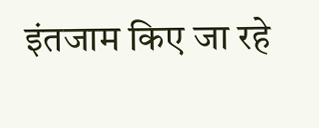इंतजाम किए जा रहे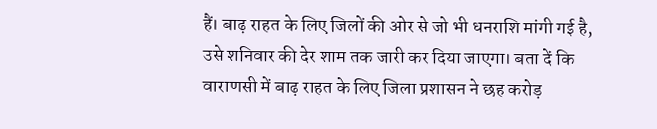हैं। बाढ़ राहत के लिए जिलों की ओर से जो भी धनराशि मांगी गई है, उसे शनिवार की देर शाम तक जारी कर दिया जाएगा। बता दें कि वाराणसी में बाढ़ राहत के लिए जिला प्रशासन ने छह करोड़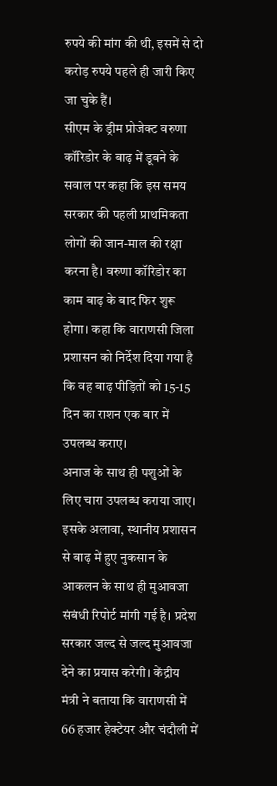रुपये की मांग की थी, इसमें से दो करोड़ रुपये पहले ही जारी किए जा चुके हैं।
सीएम के ड्रीम प्रोजेक्ट वरुणा कॉरिडोर के बाढ़ में डूबने के सवाल पर कहा कि इस समय सरकार की पहली प्राथमिकता लोगों की जान-माल की रक्षा करना है। वरुणा कॉरिडोर का काम बाढ़ के बाद फिर शुरू होगा। कहा कि वाराणसी जिला प्रशासन को निर्देश दिया गया है कि वह बाढ़ पीड़ितों को 15-15 दिन का राशन एक बार में उपलब्ध कराए।
अनाज के साथ ही पशुओं के लिए चारा उपलब्ध कराया जाए। इसके अलावा, स्थानीय प्रशासन से बाढ़ में हुए नुकसान के आकलन के साथ ही मुआवजा संबंधी रिपोर्ट मांगी गई है। प्रदेश सरकार जल्द से जल्द मुआवजा देने का प्रयास करेगी। केंद्रीय मंत्री ने बताया कि वाराणसी में 66 हजार हेक्टेयर और चंदौली में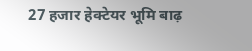27 हजार हेक्टेयर भूमि बाढ़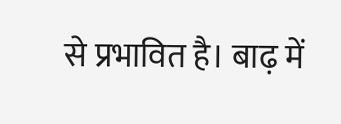से प्रभावित है। बाढ़ में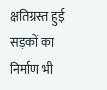क्षतिग्रस्त हुई सड़कों का निर्माण भी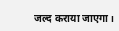जल्द कराया जाएगा।